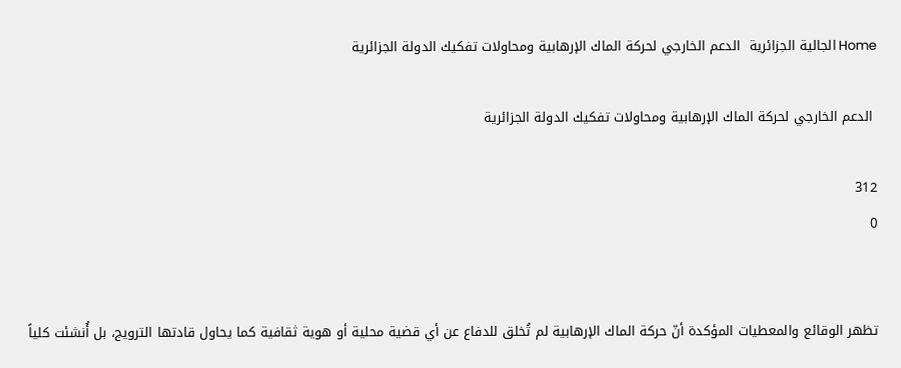Home الجالية الجزائرية  الدعم الخارجي لحركة الماك الإرهابية ومحاولات تفكيك الدولة الجزائرية

 الدعم الخارجي لحركة الماك الإرهابية ومحاولات تفكيك الدولة الجزائرية

312
0


تظهر الوقائع والمعطيات المؤكدة أنّ حركة الماك الإرهابية لم تُخلق للدفاع عن أي قضية محلية أو هوية ثقافية كما يحاول قادتها الترويج، بل أُنشئت كلياً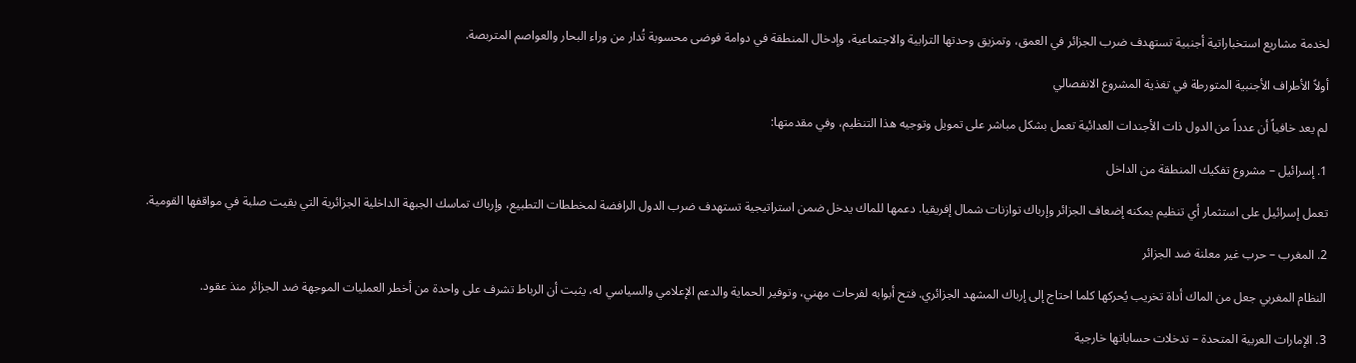لخدمة مشاريع استخباراتية أجنبية تستهدف ضرب الجزائر في العمق، وتمزيق وحدتها الترابية والاجتماعية، وإدخال المنطقة في دوامة فوضى محسوبة تُدار من وراء البحار والعواصم المتربصة.

أولاً الأطراف الأجنبية المتورطة في تغذية المشروع الانفصالي

لم يعد خافياً أن عدداً من الدول ذات الأجندات العدائية تعمل بشكل مباشر على تمويل وتوجيه هذا التنظيم، وفي مقدمتها:

1. إسرائيل – مشروع تفكيك المنطقة من الداخل

تعمل إسرائيل على استثمار أي تنظيم يمكنه إضعاف الجزائر وإرباك توازنات شمال إفريقيا. دعمها للماك يدخل ضمن استراتيجية تستهدف ضرب الدول الرافضة لمخططات التطبيع، وإرباك تماسك الجبهة الداخلية الجزائرية التي بقيت صلبة في مواقفها القومية.

2. المغرب – حرب غير معلنة ضد الجزائر

النظام المغربي جعل من الماك أداة تخريب يُحركها كلما احتاج إلى إرباك المشهد الجزائري. فتح أبوابه لفرحات مهني، وتوفير الحماية والدعم الإعلامي والسياسي له، يثبت أن الرباط تشرف على واحدة من أخطر العمليات الموجهة ضد الجزائر منذ عقود.

3. الإمارات العربية المتحدة – تدخلات حساباتها خارجية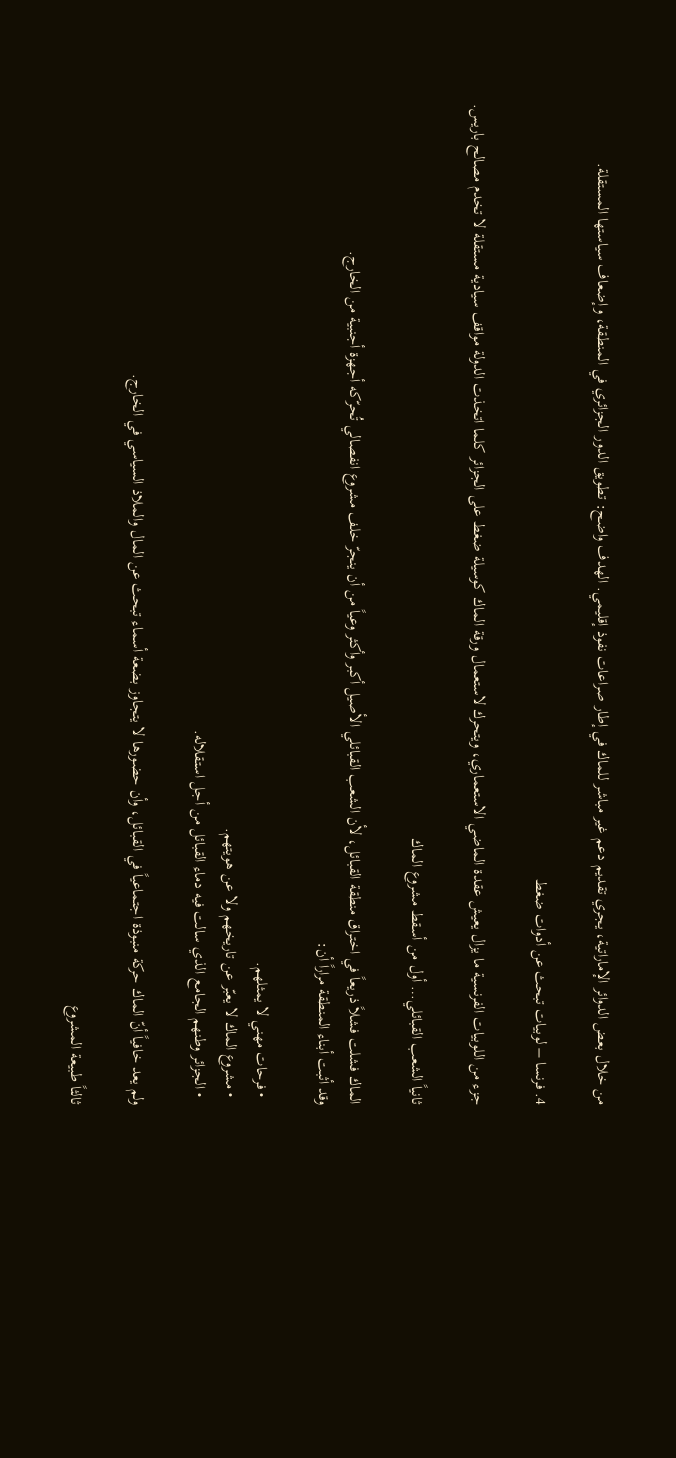من خلال بعض الدوائر الإماراتية، يجري تقديم دعم غير مباشر للماك في إطار صراعات نفوذ إقليمي. الهدف واضح: تطويق الدور الجزائري في المنطقة، وإضعاف سياستها المستقلة.

4. فرنسا – لوبيات تبحث عن أدوات ضغط

جزء من اللوبيات الفرنسية ما يزال يعيش عقدة الماضي الاستعماري، ويتحرك لاستعمال ورقة الماك كوسيلة ضغط على الجزائر كلما اتخذت الدولة مواقف سيادية مستقلة لا تخدم مصالح باريس.

ثانياً الشعب القبائلي… أول من أسقط مشروع الماك

الماك فشلت فشلاً ذريعاً في اختراق منطقة القبائل، لأن الشعب القبائلي الأصيل أكبر وأكثر وعياً من أن ينجرّ خلف مشروع انفصالي تُحرّكه أجهزة أجنبية من الخارج.
وقد أثبت أبناء المنطقة مراراً أن:

  • فرحات مهني لا يمثلهم.
  • مشروع الماك لا يعبّر عن تاريخهم ولا عن هويتهم.
  • الجزائر وطنهم الجامع الذي سالت فيه دماء القبائل من أجل استقلاله.

ولم يعد خافياً أنّ الماك حركة منبوذة اجتماعياً في القبائل، وأن حضورها لا يتجاوز بضعة أسماء تبحث عن المال والملاذ السياسي في الخارج.

ثالثاً طبيعة المشروع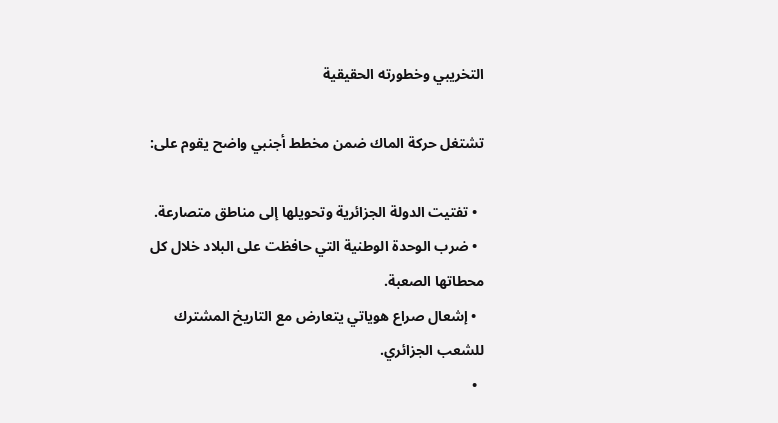التخريبي وخطورته الحقيقية

تشتغل حركة الماك ضمن مخطط أجنبي واضح يقوم على:

  • تفتيت الدولة الجزائرية وتحويلها إلى مناطق متصارعة.
  • ضرب الوحدة الوطنية التي حافظت على البلاد خلال كل محطاتها الصعبة.
  • إشعال صراع هوياتي يتعارض مع التاريخ المشترك للشعب الجزائري.
  •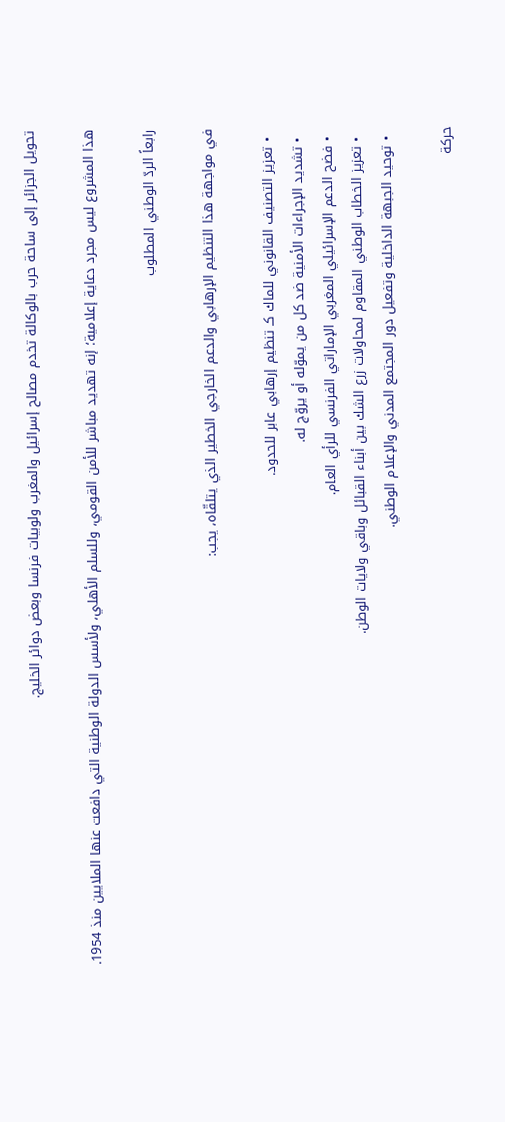تحويل الجزائر إلى ساحة حرب بالوكالة تخدم مصالح إسرائيل والمغرب ولوبيات فرنسا وبعض دوائر الخليج.

هذا المشروع ليس مجرد دعاية إعلامية؛ إنه تهديد مباشر للأمن القومي، وللسلم الأهلي، ولأسس الدولة الوطنية التي دافعت عنها الملايين منذ 1954.

رابعاً الردّ الوطني المطلوب

في مواجهة هذا التنظيم الإرهابي والدعم الخارجي الخطير الذي يتلقّاه، يجب:

  • تعزيز التصنيف القانوني للماك كـ تنظيم إرهابي عابر للحدود.
  • تشديد الإجراءات الأمنية ضد كل من يموّله أو يروّج له.
  • فضح الدعم الإسرائيلي المغربي الإماراتي الفرنسي للرأي العام.
  • تعزيز الخطاب الوطني المقاوم لمحاولات زرع الشك بين أبناء القبائل وباقي ولايات الوطن.
  • توحيد الجبهة الداخلية وتفعيل دور المجتمع المدني والإعلام الوطني.

حركة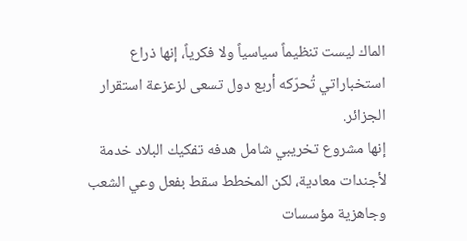الماك ليست تنظيماً سياسياً ولا فكرياً، إنها ذراع استخباراتي تُحرّكه أربع دول تسعى لزعزعة استقرار الجزائر.
إنها مشروع تخريبي شامل هدفه تفكيك البلاد خدمة لأجندات معادية، لكن المخطط سقط بفعل وعي الشعب وجاهزية مؤسسات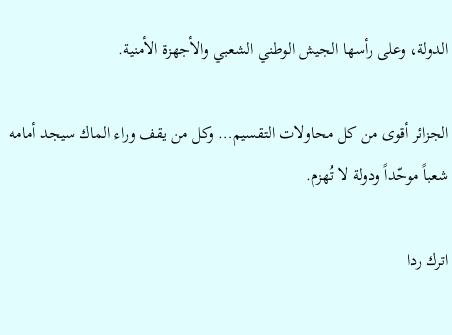الدولة، وعلى رأسها الجيش الوطني الشعبي والأجهزة الأمنية.

الجزائر أقوى من كل محاولات التقسيم… وكل من يقف وراء الماك سيجد أمامه شعباً موحّداً ودولة لا تُهزم.

اترك ردا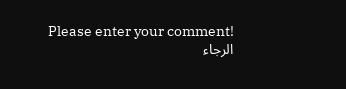Please enter your comment!
الرجاء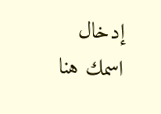إدخال اسمك هنا